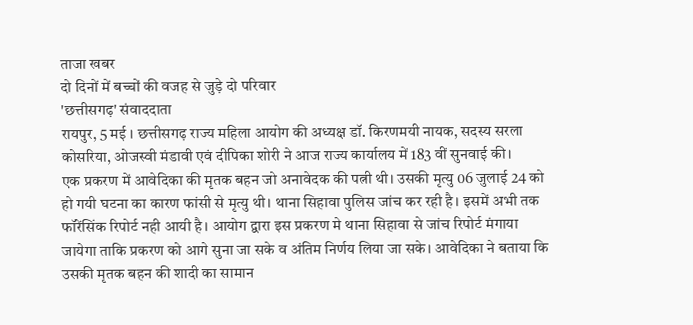ताजा खबर
दो दिनों में बच्चों की वजह से जुड़े दो परिवार
'छत्तीसगढ़' संवाददाता
रायपुर, 5 मई । छत्तीसगढ़ राज्य महिला आयोग की अध्यक्ष डॉ. किरणमयी नायक, सदस्य सरला कोसरिया, ओजस्वी मंडावी एवं दीपिका शोरी ने आज राज्य कार्यालय में 183 वीं सुनवाई की।
एक प्रकरण में आवेदिका की मृतक बहन जो अनावेदक की पत्नी थी। उसकी मृत्यु 06 जुलाई 24 को हो गयी घटना का कारण फांसी से मृत्यु थी। थाना सिहावा पुलिस जांच कर रही है। इसमें अभी तक फॉरेंसिंक रिपोर्ट नही आयी है। आयोग द्वारा इस प्रकरण मे थाना सिहावा से जांच रिपोर्ट मंगाया जायेगा ताकि प्रकरण को आगे सुना जा सके व अंतिम निर्णय लिया जा सके। आवेदिका ने बताया कि उसकी मृतक बहन की शादी का सामान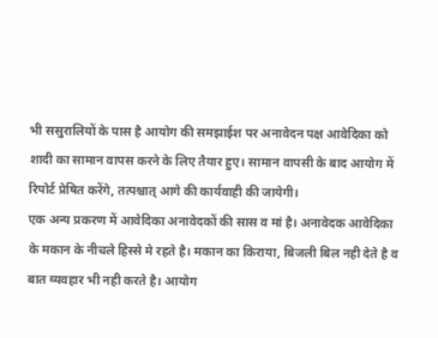भी ससुरालियों के पास है आयोग की समझाईश पर अनावेदन पक्ष आवेदिका को शादी का सामान वापस करने के लिए तैयार हुए। सामान वापसी के बाद आयोग में रिपोर्ट प्रेषित करेंगे, तत्पश्चात् आगे की कार्यवाही की जायेगी।
एक अन्य प्रकरण में आवेदिका अनावेदकों की सास व मां है। अनावेदक आवेदिका के मकान के नीचले हिस्से मे रहते है। मकान का किराया, बिजली बिल नही देते है व बात व्यवहार भी नही करते है। आयोग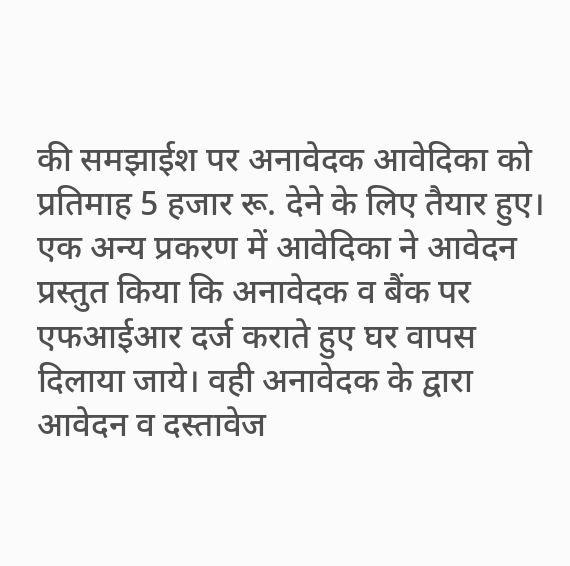की समझाईश पर अनावेदक आवेदिका को प्रतिमाह 5 हजार रू. देने के लिए तैयार हुए।
एक अन्य प्रकरण में आवेदिका ने आवेदन प्रस्तुत किया कि अनावेदक व बैंक पर एफआईआर दर्ज कराते हुए घर वापस दिलाया जाये। वही अनावेदक के द्वारा आवेदन व दस्तावेज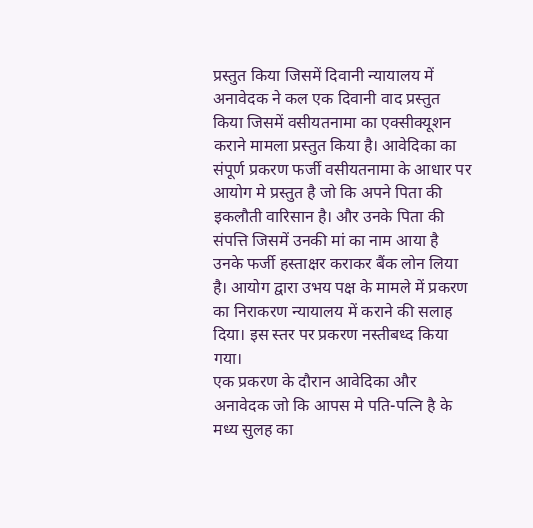प्रस्तुत किया जिसमें दिवानी न्यायालय में अनावेदक ने कल एक दिवानी वाद प्रस्तुत किया जिसमें वसीयतनामा का एक्सीक्यूशन कराने मामला प्रस्तुत किया है। आवेदिका का संपूर्ण प्रकरण फर्जी वसीयतनामा के आधार पर आयोग मे प्रस्तुत है जो कि अपने पिता की इकलौती वारिसान है। और उनके पिता की संपत्ति जिसमें उनकी मां का नाम आया है उनके फर्जी हस्ताक्षर कराकर बैंक लोन लिया है। आयोग द्वारा उभय पक्ष के मामले में प्रकरण का निराकरण न्यायालय में कराने की सलाह दिया। इस स्तर पर प्रकरण नस्तीबध्द किया गया।
एक प्रकरण के दौरान आवेदिका और अनावेदक जो कि आपस मे पति-पत्नि है के मध्य सुलह का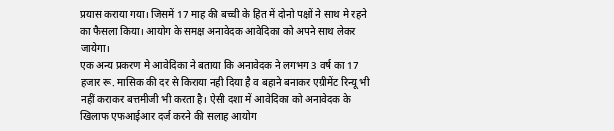प्रयास कराया गया। जिसमें 17 माह की बच्ची के हित में दोनो पक्षों ने साथ मे रहने का फैसला किया। आयोग के समक्ष अनावेदक आवेदिका को अपने साथ लेकर जायेगा।
एक अन्य प्रकरण मे आवेदिका ने बताया कि अनावेदक ने लगभग 3 वर्ष का 17 हजार रू. मासिक की दर से किराया नही दिया है व बहाने बनाकर एग्रीमेंट रिन्यू भी नहीं कराकर बत्तमीजी भी करता है। ऐसी दशा में आवेदिका को अनावेदक के खिलाफ एफआईआर दर्ज करने की सलाह आयोग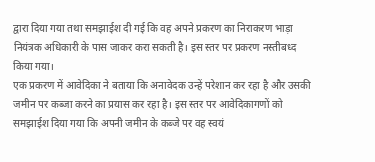द्वारा दिया गया तथा समझाईश दी गई कि वह अपने प्रकरण का निराकरण भाड़ा नियंत्रक अधिकारी के पास जाकर करा सकती है। इस स्तर पर प्रकरण नस्तीबध्द किया गया।
एक प्रकरण में आवेदिका ने बताया कि अनावेदक उन्हें परेशान कर रहा है और उसकी जमीन पर कब्जा करने का प्रयास कर रहा है। इस स्तर पर आवेदिकागणों को समझाईश दिया गया कि अपनी जमीन के कब्जे पर वह स्वयं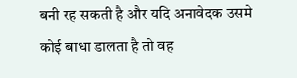बनी रह सकती है और यदि अनावेदक उसमे कोई बाधा डालता है तो वह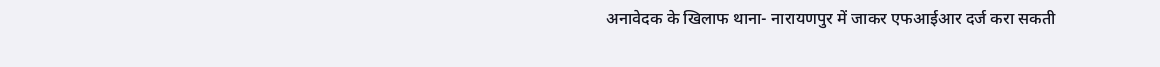अनावेदक के खिलाफ थाना- नारायणपुर में जाकर एफआईआर दर्ज करा सकती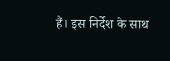हैं। इस निर्देश के साथ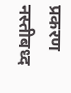प्रकरण नस्तीबध्द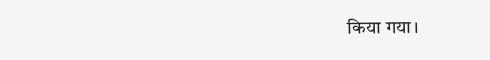किया गया।